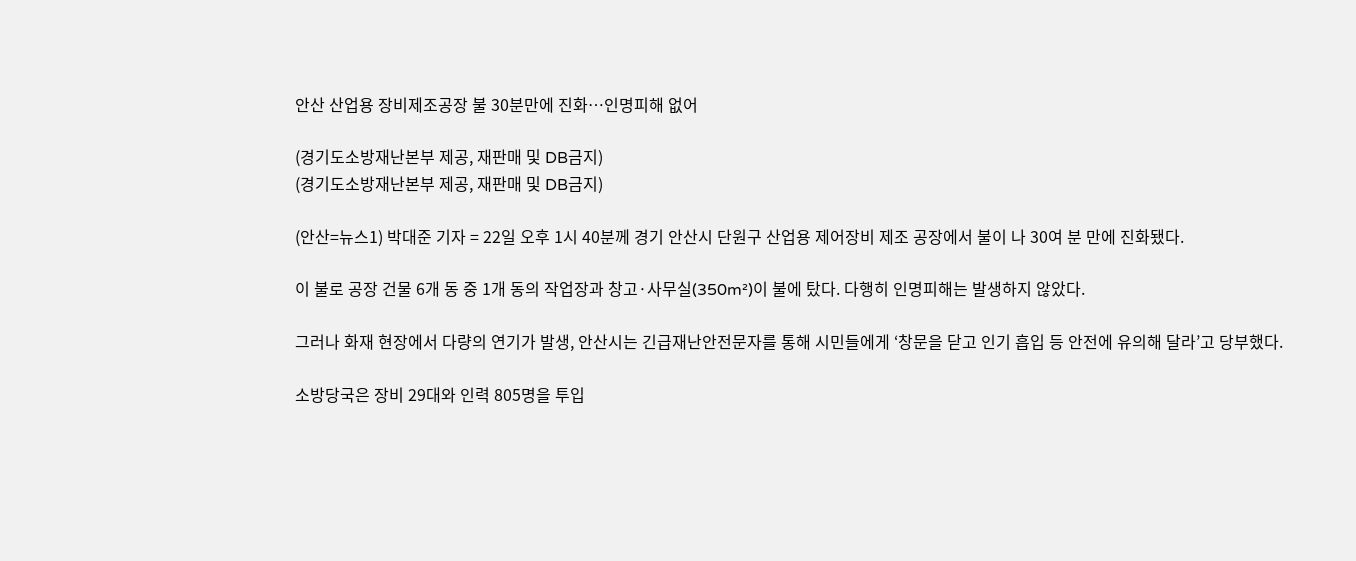안산 산업용 장비제조공장 불 30분만에 진화…인명피해 없어

(경기도소방재난본부 제공, 재판매 및 DB금지)
(경기도소방재난본부 제공, 재판매 및 DB금지)

(안산=뉴스1) 박대준 기자 = 22일 오후 1시 40분께 경기 안산시 단원구 산업용 제어장비 제조 공장에서 불이 나 30여 분 만에 진화됐다.

이 불로 공장 건물 6개 동 중 1개 동의 작업장과 창고·사무실(350m²)이 불에 탔다. 다행히 인명피해는 발생하지 않았다.

그러나 화재 현장에서 다량의 연기가 발생, 안산시는 긴급재난안전문자를 통해 시민들에게 ‘창문을 닫고 인기 흡입 등 안전에 유의해 달라’고 당부했다.

소방당국은 장비 29대와 인력 805명을 투입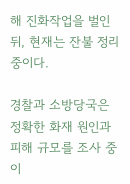해 진화작업을 벌인 뒤, 현재는 잔불 정리 중이다.

경찰과 소방당국은 정확한 화재 원인과 피해 규모를 조사 중이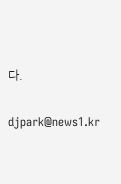다.

djpark@news1.kr